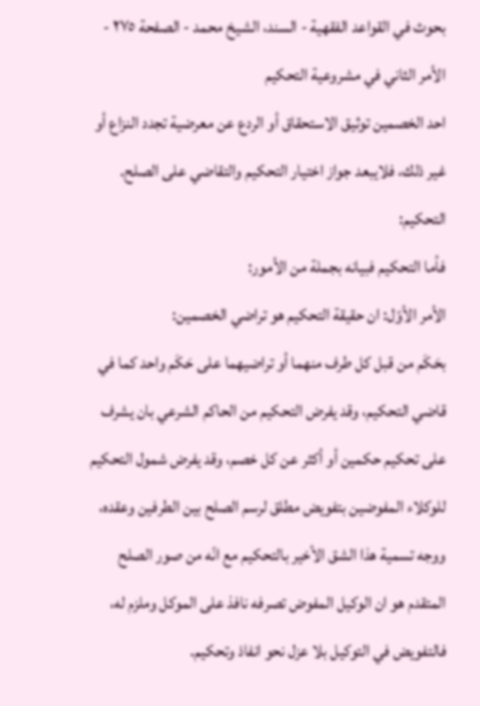بحوث في القواعد الفقهية - السند، الشيخ محمد - الصفحة ٢٧٥ - الأمر الثاني في مشروعية التحكيم
احد الخصمين توثيق الاستحقاق أو الردع عن معرضية تجدد النزاع أو غير ذلك، فلايبعد جواز اختيار التحكيم والتقاضي على الصلح.
التحكيم:
فأما التحكيم فبيانه بجملة من الأمور:
الأمر الأوّل: ان حقيقة التحكيم هو تراضي الخصمين:
بحَكَم من قبل كل طرف منهما أو تراضيهما على حَكَم واحد كما في قاضي التحكيم، وقد يفرض التحكيم من الحاكم الشرعي بان يشرف على تحكيم حكمين أو أكثر عن كل خصم، وقد يفرض شمول التحكيم للوكلاء المفوضين بتفويض مطلق لرسم الصلح بين الطرفين وعقده، ووجه تسمية هذا الشق الأخير بالتحكيم مع انّه من صور الصلح المتقدم هو ان الوكيل المفوض تصرفه نافذ على الموكل وملزم له، فالتفويض في التوكيل بلا عزل نحو انفاذ وتحكيم.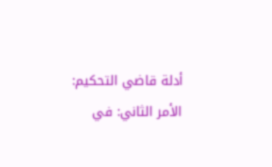أدلة قاضي التحكيم:
الأمر الثاني: في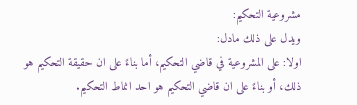مشروعية التحكيم:
ويدل على ذلك مادل:
اولا: على المشروعية في قاضي التحكيم، أما بناءً على ان حقيقة التحكيم هو ذلك، أو بناءً على ان قاضي التحكيم هو احد انماط التحكيم.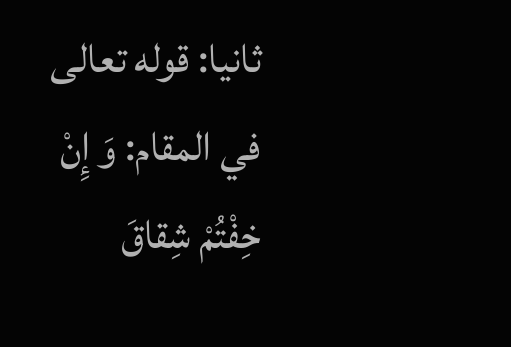ثانيا: قوله تعالى في المقام: وَ إِنْ خِفْتُمْ شِقاقَ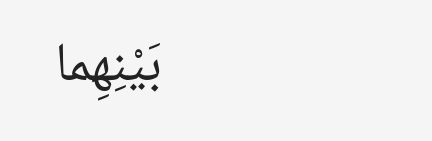بَيْنِهِما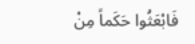فَابْعَثُوا حَكَماً مِنْ